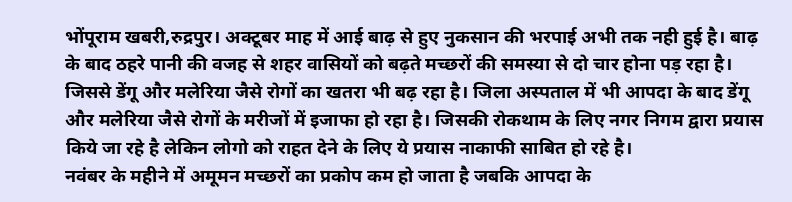भोंपूराम खबरी,रुद्रपुर। अक्टूबर माह में आई बाढ़ से हुए नुकसान की भरपाई अभी तक नही हुई है। बाढ़ के बाद ठहरे पानी की वजह से शहर वासियों को बढ़ते मच्छरों की समस्या से दो चार होना पड़ रहा है। जिससे डेंगू और मलेरिया जैसे रोगों का खतरा भी बढ़ रहा है। जिला अस्पताल में भी आपदा के बाद डेंगू और मलेरिया जैसे रोगों के मरीजों में इजाफा हो रहा है। जिसकी रोकथाम के लिए नगर निगम द्वारा प्रयास किये जा रहे है लेकिन लोगो को राहत देने के लिए ये प्रयास नाकाफी साबित हो रहे है।
नवंबर के महीने में अमूमन मच्छरों का प्रकोप कम हो जाता है जबकि आपदा के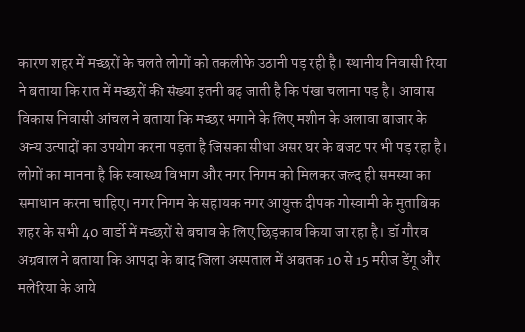कारण शहर में मच्छरों के चलते लोगों को तकलीफे उठानी पड़ रही है। स्थानीय निवासी रिया ने बताया कि रात में मच्छरों की संख्या इतनी बढ़ जाती है कि पंखा चलाना पड़ है। आवास विकास निवासी आंचल ने बताया कि मच्छर भगाने के लिए मशीन के अलावा बाजार के अन्य उत्पादों का उपयोग करना पड़ता है जिसका सीधा असर घर के बजट पर भी पड़ रहा है। लोगों का मानना है कि स्वास्थ्य विभाग और नगर निगम को मिलकर जल्द ही समस्या का समाधान करना चाहिए। नगर निगम के सहायक नगर आयुक्त दीपक गोस्वामी के मुताबिक शहर के सभी 40 वार्डो में मच्छरों से बचाव के लिए छिड़काव किया जा रहा है। डॉ गौरव अग्रवाल ने बताया कि आपदा के बाद जिला अस्पताल में अबतक 10 से 15 मरीज डेंगू और मलेरिया के आये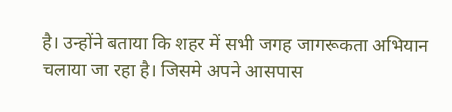है। उन्होंने बताया कि शहर में सभी जगह जागरूकता अभियान चलाया जा रहा है। जिसमे अपने आसपास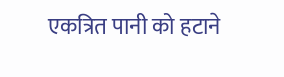एकत्रित पानी को हटाने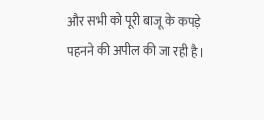और सभी को पूरी बाजू के कपड़े पहनने की अपील की जा रही है।